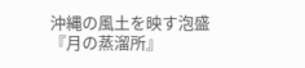沖縄の風土を映す泡盛『月の蒸溜所』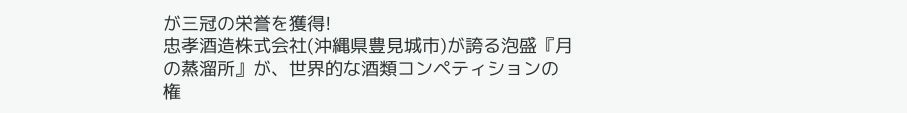が三冠の栄誉を獲得!
忠孝酒造株式会社(沖縄県豊見城市)が誇る泡盛『月の蒸溜所』が、世界的な酒類コンペティションの権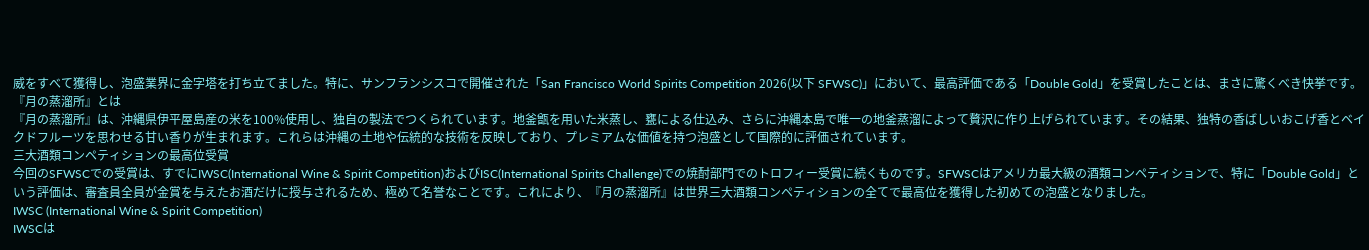威をすべて獲得し、泡盛業界に金字塔を打ち立てました。特に、サンフランシスコで開催された「San Francisco World Spirits Competition 2026(以下 SFWSC)」において、最高評価である「Double Gold」を受賞したことは、まさに驚くべき快挙です。
『月の蒸溜所』とは
『月の蒸溜所』は、沖縄県伊平屋島産の米を100%使用し、独自の製法でつくられています。地釜甑を用いた米蒸し、甕による仕込み、さらに沖縄本島で唯一の地釜蒸溜によって贅沢に作り上げられています。その結果、独特の香ばしいおこげ香とベイクドフルーツを思わせる甘い香りが生まれます。これらは沖縄の土地や伝統的な技術を反映しており、プレミアムな価値を持つ泡盛として国際的に評価されています。
三大酒類コンペティションの最高位受賞
今回のSFWSCでの受賞は、すでにIWSC(International Wine & Spirit Competition)およびISC(International Spirits Challenge)での焼酎部門でのトロフィー受賞に続くものです。SFWSCはアメリカ最大級の酒類コンペティションで、特に「Double Gold」という評価は、審査員全員が金賞を与えたお酒だけに授与されるため、極めて名誉なことです。これにより、『月の蒸溜所』は世界三大酒類コンペティションの全てで最高位を獲得した初めての泡盛となりました。
IWSC (International Wine & Spirit Competition)
IWSCは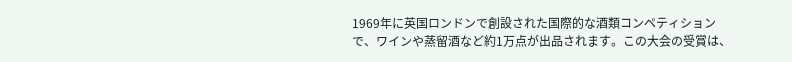1969年に英国ロンドンで創設された国際的な酒類コンペティションで、ワインや蒸留酒など約1万点が出品されます。この大会の受賞は、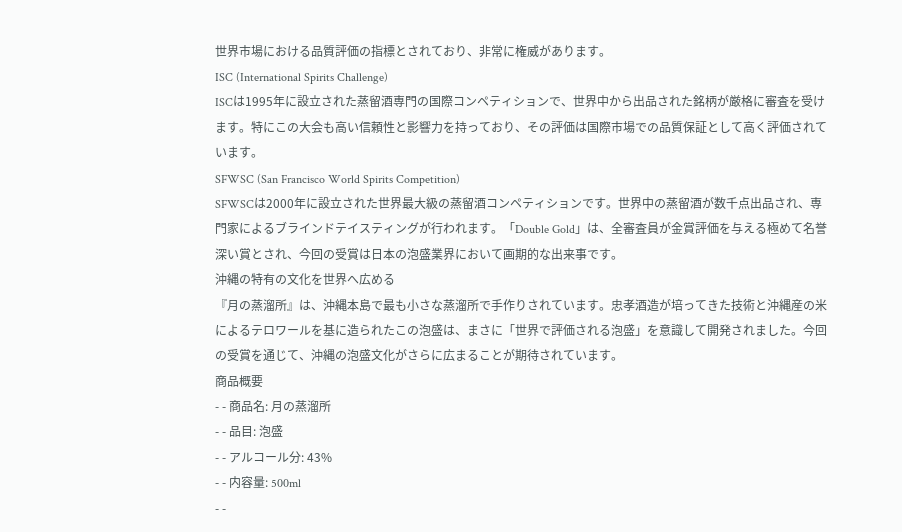世界市場における品質評価の指標とされており、非常に権威があります。
ISC (International Spirits Challenge)
ISCは1995年に設立された蒸留酒専門の国際コンペティションで、世界中から出品された銘柄が厳格に審査を受けます。特にこの大会も高い信頼性と影響力を持っており、その評価は国際市場での品質保証として高く評価されています。
SFWSC (San Francisco World Spirits Competition)
SFWSCは2000年に設立された世界最大級の蒸留酒コンペティションです。世界中の蒸留酒が数千点出品され、専門家によるブラインドテイスティングが行われます。「Double Gold」は、全審査員が金賞評価を与える極めて名誉深い賞とされ、今回の受賞は日本の泡盛業界において画期的な出来事です。
沖縄の特有の文化を世界へ広める
『月の蒸溜所』は、沖縄本島で最も小さな蒸溜所で手作りされています。忠孝酒造が培ってきた技術と沖縄産の米によるテロワールを基に造られたこの泡盛は、まさに「世界で評価される泡盛」を意識して開発されました。今回の受賞を通じて、沖縄の泡盛文化がさらに広まることが期待されています。
商品概要
- - 商品名: 月の蒸溜所
- - 品目: 泡盛
- - アルコール分: 43%
- - 内容量: 500ml
- -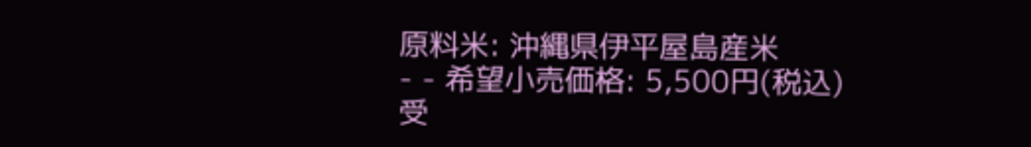原料米: 沖縄県伊平屋島産米
- - 希望小売価格: 5,500円(税込)
受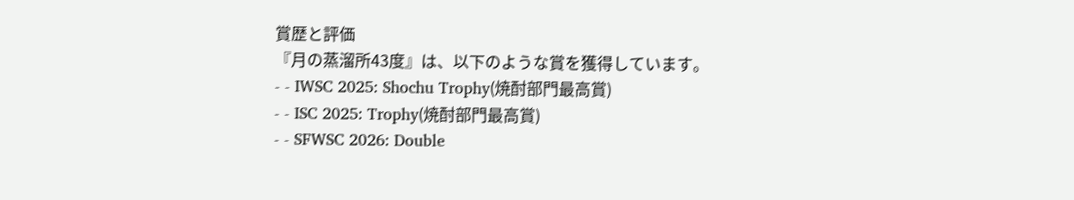賞歴と評価
『月の蒸溜所43度』は、以下のような賞を獲得しています。
- - IWSC 2025: Shochu Trophy(焼酎部門最高賞)
- - ISC 2025: Trophy(焼酎部門最高賞)
- - SFWSC 2026: Double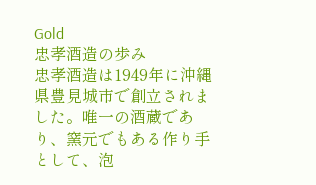Gold
忠孝酒造の歩み
忠孝酒造は1949年に沖縄県豊見城市で創立されました。唯一の酒蔵であり、窯元でもある作り手として、泡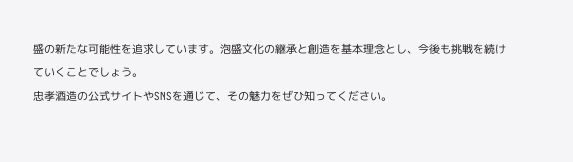盛の新たな可能性を追求しています。泡盛文化の継承と創造を基本理念とし、今後も挑戦を続けていくことでしょう。
忠孝酒造の公式サイトやSNSを通じて、その魅力をぜひ知ってください。